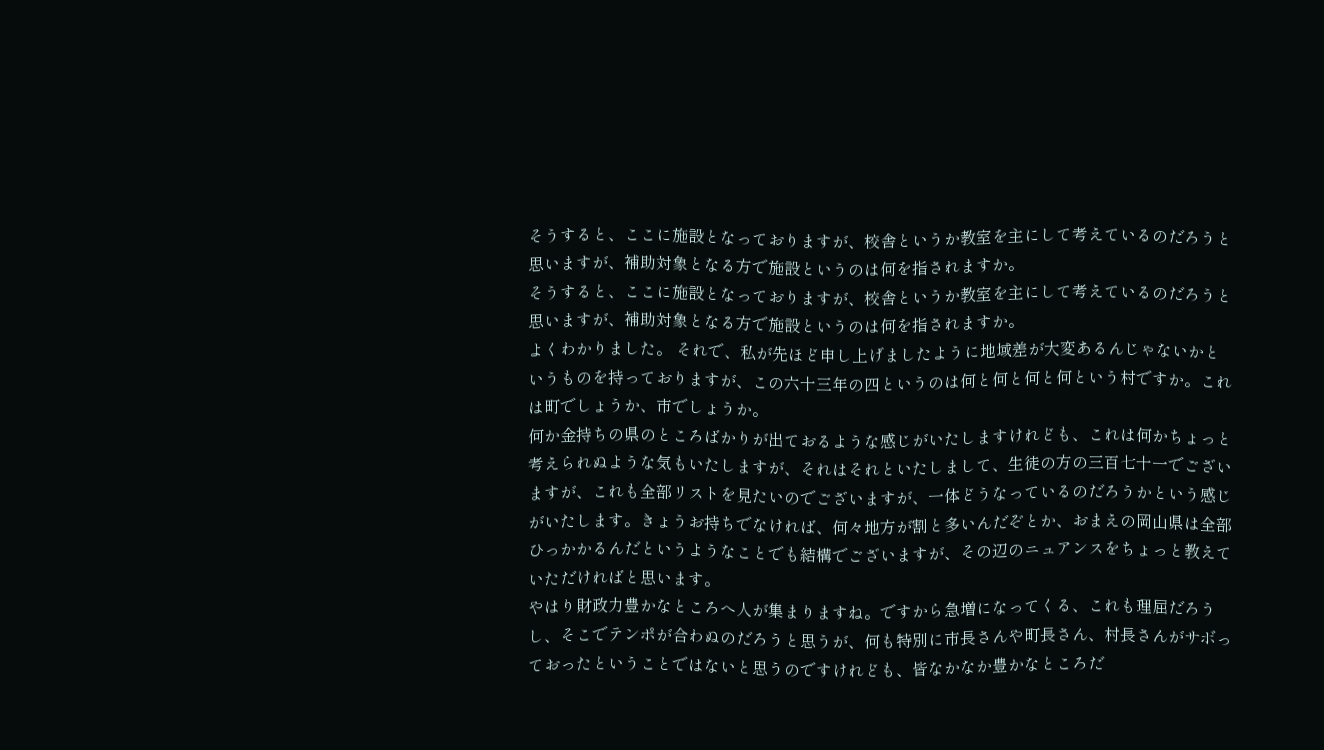そうすると、ここに施設となっておりますが、校舎というか教室を主にして考えているのだろうと思いますが、補助対象となる方で施設というのは何を指されますか。
そうすると、ここに施設となっておりますが、校舎というか教室を主にして考えているのだろうと思いますが、補助対象となる方で施設というのは何を指されますか。
よくわかりました。 それで、私が先ほど申し上げましたように地域差が大変あるんじゃないかというものを持っておりますが、この六十三年の四というのは何と何と何と何という村ですか。これは町でしょうか、市でしょうか。
何か金持ちの県のところばかりが出ておるような感じがいたしますけれども、これは何かちょっと考えられぬような気もいたしますが、それはそれといたしまして、生徒の方の三百七十一でございますが、これも全部リストを見たいのでございますが、一体どうなっているのだろうかという感じがいたします。きょうお持ちでなければ、何々地方が割と多いんだぞとか、おまえの岡山県は全部ひっかかるんだというようなことでも結構でございますが、その辺のニュアンスをちょっと教えていただければと思います。
やはり財政力豊かなところへ人が集まりますね。ですから急増になってくる、これも理屈だろうし、そこでテンポが合わぬのだろうと思うが、何も特別に市長さんや町長さん、村長さんがサボっておったということではないと思うのですけれども、皆なかなか豊かなところだ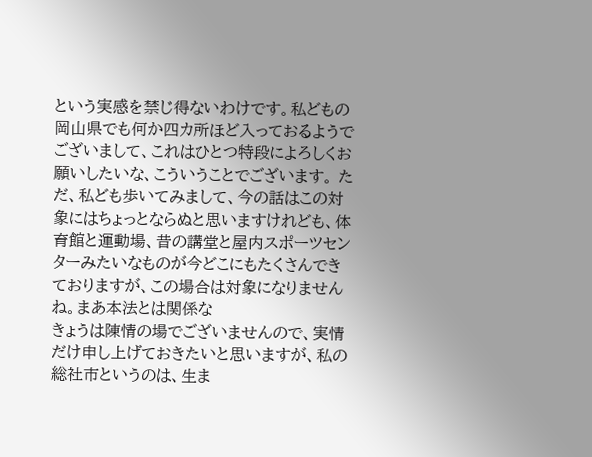という実感を禁じ得ないわけです。私どもの岡山県でも何か四カ所ほど入っておるようでございまして、これはひとつ特段によろしくお願いしたいな、こういうことでございます。 ただ、私ども歩いてみまして、今の話はこの対象にはちょっとならぬと思いますけれども、体育館と運動場、昔の講堂と屋内スポーツセンターみたいなものが今どこにもたくさんできておりますが、この場合は対象になりませんね。まあ本法とは関係な
きょうは陳情の場でございませんので、実情だけ申し上げておきたいと思いますが、私の総社市というのは、生ま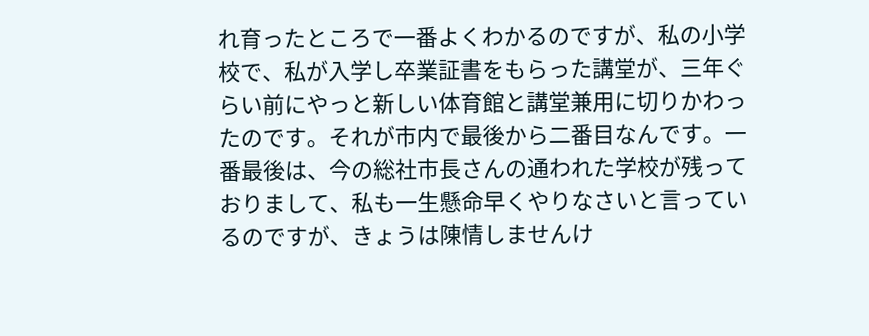れ育ったところで一番よくわかるのですが、私の小学校で、私が入学し卒業証書をもらった講堂が、三年ぐらい前にやっと新しい体育館と講堂兼用に切りかわったのです。それが市内で最後から二番目なんです。一番最後は、今の総社市長さんの通われた学校が残っておりまして、私も一生懸命早くやりなさいと言っているのですが、きょうは陳情しませんけ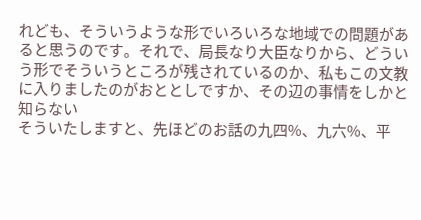れども、そういうような形でいろいろな地域での問題があると思うのです。それで、局長なり大臣なりから、どういう形でそういうところが残されているのか、私もこの文教に入りましたのがおととしですか、その辺の事情をしかと知らない
そういたしますと、先ほどのお話の九四%、九六%、平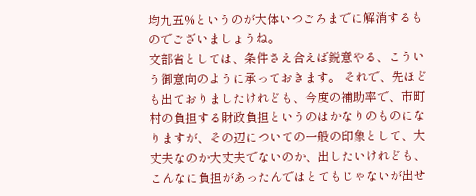均九五%というのが大体いつごろまでに解消するものでございましょうね。
文部省としては、条件さえ合えば鋭意やる、こういう御意向のように承っておきます。 それで、先ほども出ておりましたけれども、今度の補助率で、市町村の負担する財政負担というのはかなりのものになりますが、その辺についての一般の印象として、大丈夫なのか大丈夫でないのか、出したいけれども、こんなに負担があったんではとてもじゃないが出せ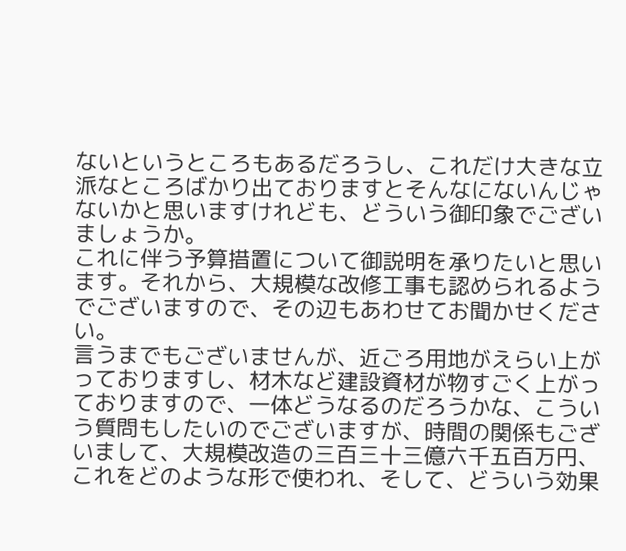ないというところもあるだろうし、これだけ大きな立派なところばかり出ておりますとそんなにないんじゃないかと思いますけれども、どういう御印象でございましょうか。
これに伴う予算措置について御説明を承りたいと思います。それから、大規模な改修工事も認められるようでございますので、その辺もあわせてお聞かせください。
言うまでもございませんが、近ごろ用地がえらい上がっておりますし、材木など建設資材が物すごく上がっておりますので、一体どうなるのだろうかな、こういう質問もしたいのでございますが、時間の関係もございまして、大規模改造の三百三十三億六千五百万円、これをどのような形で使われ、そして、どういう効果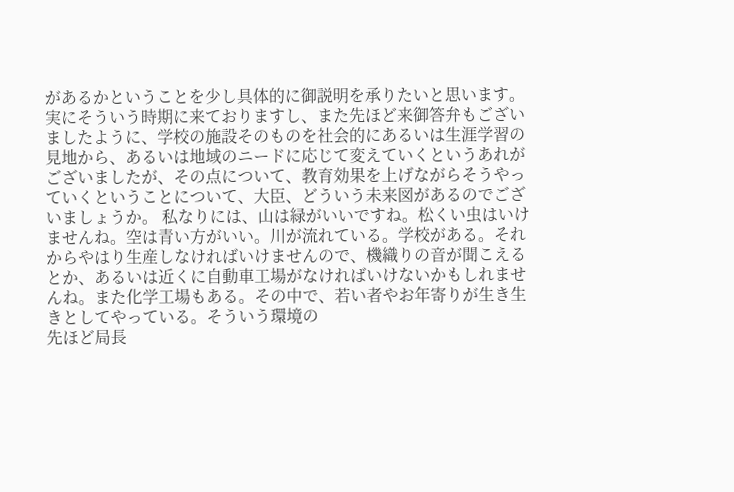があるかということを少し具体的に御説明を承りたいと思います。
実にそういう時期に来ておりますし、また先ほど来御答弁もございましたように、学校の施設そのものを社会的にあるいは生涯学習の見地から、あるいは地域のニードに応じて変えていくというあれがございましたが、その点について、教育効果を上げながらそうやっていくということについて、大臣、どういう未来図があるのでございましょうか。 私なりには、山は緑がいいですね。松くい虫はいけませんね。空は青い方がいい。川が流れている。学校がある。それからやはり生産しなければいけませんので、機織りの音が聞こえるとか、あるいは近くに自動車工場がなければいけないかもしれませんね。また化学工場もある。その中で、若い者やお年寄りが生き生きとしてやっている。そういう環境の
先ほど局長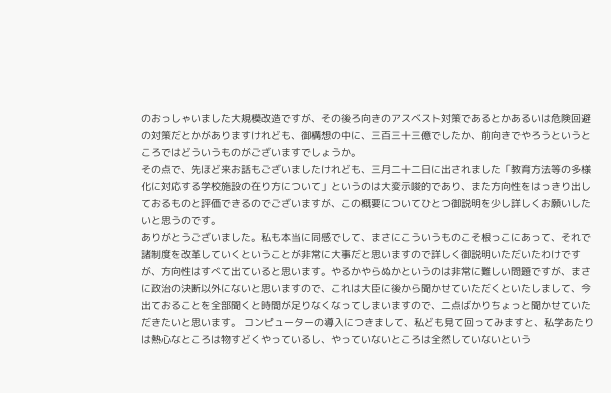のおっしゃいました大規模改造ですが、その後ろ向きのアスベスト対策であるとかあるいは危険回避の対策だとかがありますけれども、御構想の中に、三百三十三億でしたか、前向きでやろうというところではどういうものがございますでしょうか。
その点で、先ほど来お話もございましたけれども、三月二十二日に出されました「教育方法等の多様化に対応する学校施設の在り方について」というのは大変示唆的であり、また方向性をはっきり出しておるものと評価できるのでございますが、この概要についてひとつ御説明を少し詳しくお願いしたいと思うのです。
ありがとうございました。私も本当に同感でして、まさにこういうものこそ根っこにあって、それで諸制度を改革していくということが非常に大事だと思いますので詳しく御説明いただいたわけですが、方向性はすべて出ていると思います。やるかやらぬかというのは非常に難しい問題ですが、まさに政治の決断以外にないと思いますので、これは大臣に後から聞かせていただくといたしまして、今出ておることを全部聞くと時間が足りなくなってしまいますので、二点ばかりちょっと聞かせていただきたいと思います。 コンピューターの導入につきまして、私ども見て回ってみますと、私学あたりは熱心なところは物すどくやっているし、やっていないところは全然していないという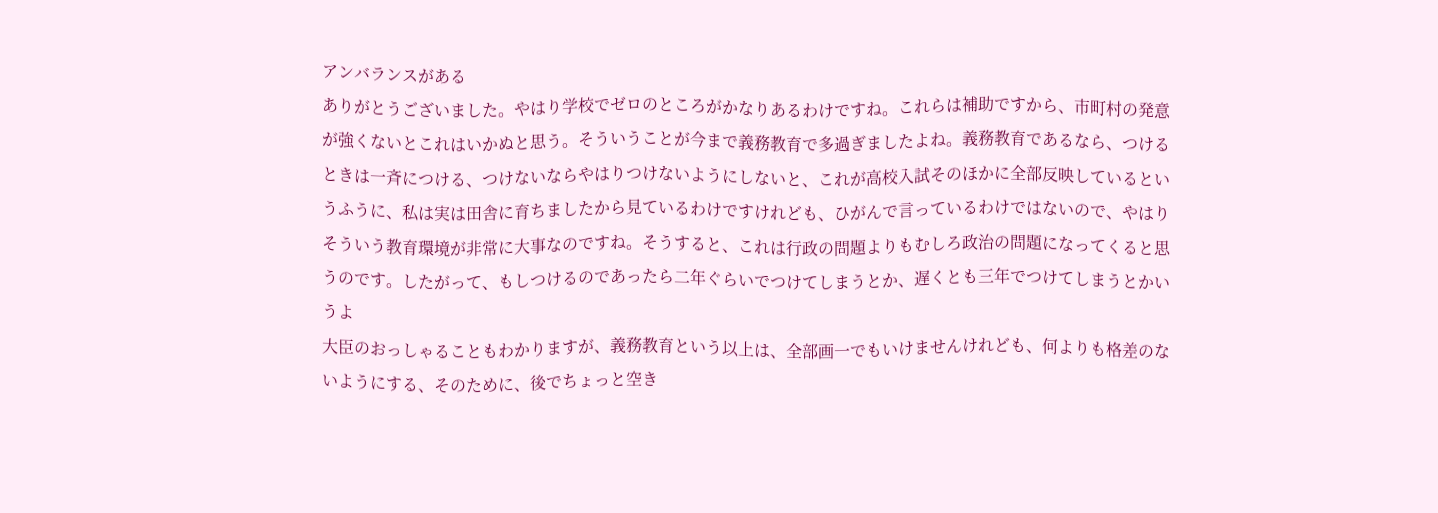アンバランスがある
ありがとうございました。やはり学校でゼロのところがかなりあるわけですね。これらは補助ですから、市町村の発意が強くないとこれはいかぬと思う。そういうことが今まで義務教育で多過ぎましたよね。義務教育であるなら、つけるときは一斉につける、つけないならやはりつけないようにしないと、これが高校入試そのほかに全部反映しているというふうに、私は実は田舎に育ちましたから見ているわけですけれども、ひがんで言っているわけではないので、やはりそういう教育環境が非常に大事なのですね。そうすると、これは行政の問題よりもむしろ政治の問題になってくると思うのです。したがって、もしつけるのであったら二年ぐらいでつけてしまうとか、遅くとも三年でつけてしまうとかいうよ
大臣のおっしゃることもわかりますが、義務教育という以上は、全部画一でもいけませんけれども、何よりも格差のないようにする、そのために、後でちょっと空き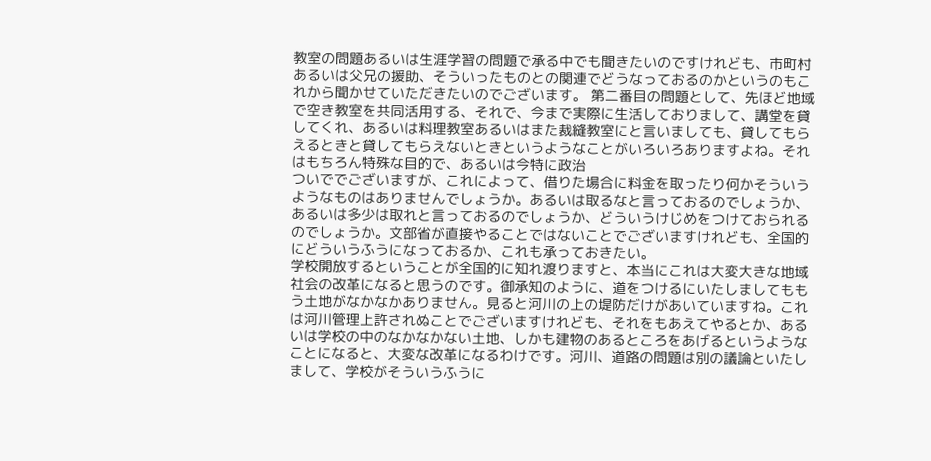教室の問題あるいは生涯学習の問題で承る中でも聞きたいのですけれども、市町村あるいは父兄の援助、そういったものとの関連でどうなっておるのかというのもこれから聞かせていただきたいのでございます。 第二番目の問題として、先ほど地域で空き教室を共同活用する、それで、今まで実際に生活しておりまして、講堂を貸してくれ、あるいは料理教室あるいはまた裁縫教室にと言いましても、貸してもらえるときと貸してもらえないときというようなことがいろいろありますよね。それはもちろん特殊な目的で、あるいは今特に政治
ついででございますが、これによって、借りた場合に料金を取ったり何かそういうようなものはありませんでしょうか。あるいは取るなと言っておるのでしょうか、あるいは多少は取れと言っておるのでしょうか、どういうけじめをつけておられるのでしょうか。文部省が直接やることではないことでございますけれども、全国的にどういうふうになっておるか、これも承っておきたい。
学校開放するということが全国的に知れ渡りますと、本当にこれは大変大きな地域社会の改革になると思うのです。御承知のように、道をつけるにいたしましてももう土地がなかなかありません。見ると河川の上の堤防だけがあいていますね。これは河川管理上許されぬことでございますけれども、それをもあえてやるとか、あるいは学校の中のなかなかない土地、しかも建物のあるところをあげるというようなことになると、大変な改革になるわけです。河川、道路の問題は別の議論といたしまして、学校がそういうふうに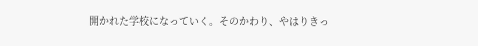開かれた学校になっていく。そのかわり、やはりきっ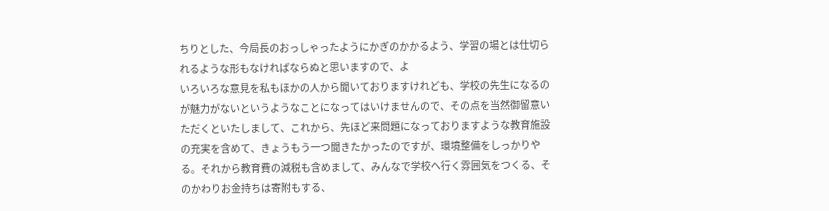ちりとした、今局長のおっしゃったようにかぎのかかるよう、学習の場とは仕切られるような形もなければならぬと思いますので、よ
いろいろな意見を私もほかの人から聞いておりますけれども、学校の先生になるのが魅力がないというようなことになってはいけませんので、その点を当然御留意いただくといたしまして、これから、先ほど来問題になっておりますような教育施設の充実を含めて、きょうもう一つ聞きたかったのですが、環境整備をしっかりやる。それから教育費の減税も含めまして、みんなで学校へ行く雰囲気をつくる、そのかわりお金持ちは寄附もする、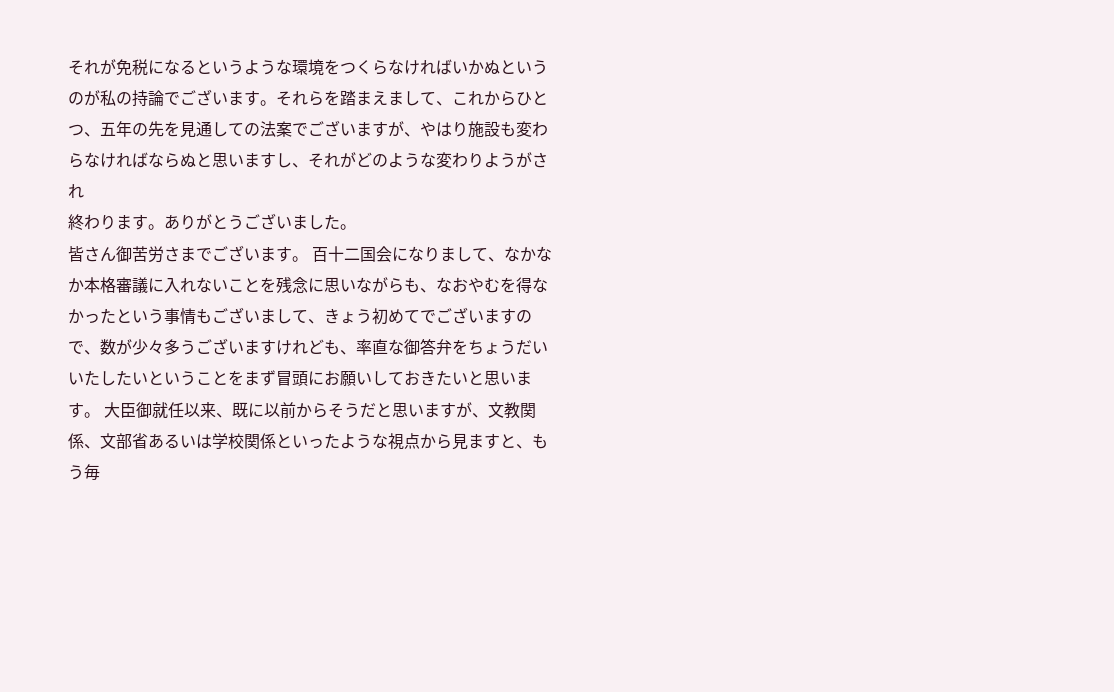それが免税になるというような環境をつくらなければいかぬというのが私の持論でございます。それらを踏まえまして、これからひとつ、五年の先を見通しての法案でございますが、やはり施設も変わらなければならぬと思いますし、それがどのような変わりようがされ
終わります。ありがとうございました。
皆さん御苦労さまでございます。 百十二国会になりまして、なかなか本格審議に入れないことを残念に思いながらも、なおやむを得なかったという事情もございまして、きょう初めてでございますので、数が少々多うございますけれども、率直な御答弁をちょうだいいたしたいということをまず冒頭にお願いしておきたいと思います。 大臣御就任以来、既に以前からそうだと思いますが、文教関係、文部省あるいは学校関係といったような視点から見ますと、もう毎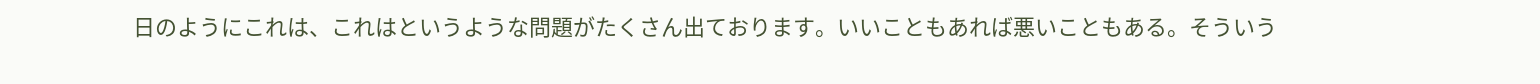日のようにこれは、これはというような問題がたくさん出ております。いいこともあれば悪いこともある。そういう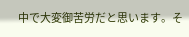中で大変御苦労だと思います。そ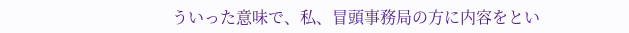ういった意味で、私、冒頭事務局の方に内容をとい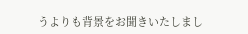うよりも背景をお聞きいたしまし